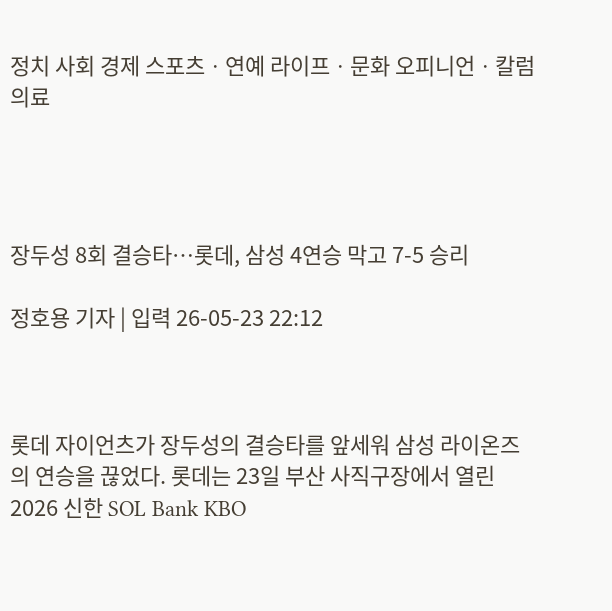정치 사회 경제 스포츠ㆍ연예 라이프ㆍ문화 오피니언ㆍ칼럼 의료




장두성 8회 결승타…롯데, 삼성 4연승 막고 7-5 승리

정호용 기자 | 입력 26-05-23 22:12



롯데 자이언츠가 장두성의 결승타를 앞세워 삼성 라이온즈의 연승을 끊었다. 롯데는 23일 부산 사직구장에서 열린 2026 신한 SOL Bank KBO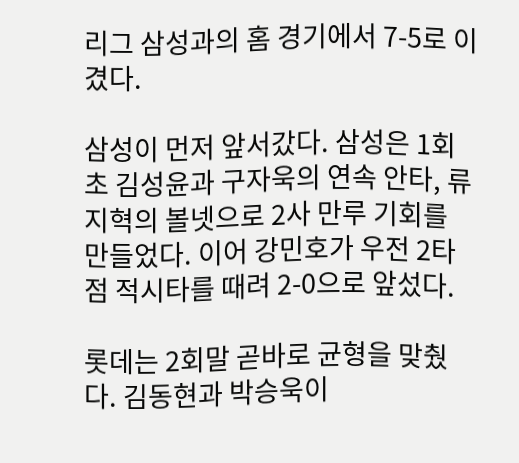리그 삼성과의 홈 경기에서 7-5로 이겼다.

삼성이 먼저 앞서갔다. 삼성은 1회초 김성윤과 구자욱의 연속 안타, 류지혁의 볼넷으로 2사 만루 기회를 만들었다. 이어 강민호가 우전 2타점 적시타를 때려 2-0으로 앞섰다.

롯데는 2회말 곧바로 균형을 맞췄다. 김동현과 박승욱이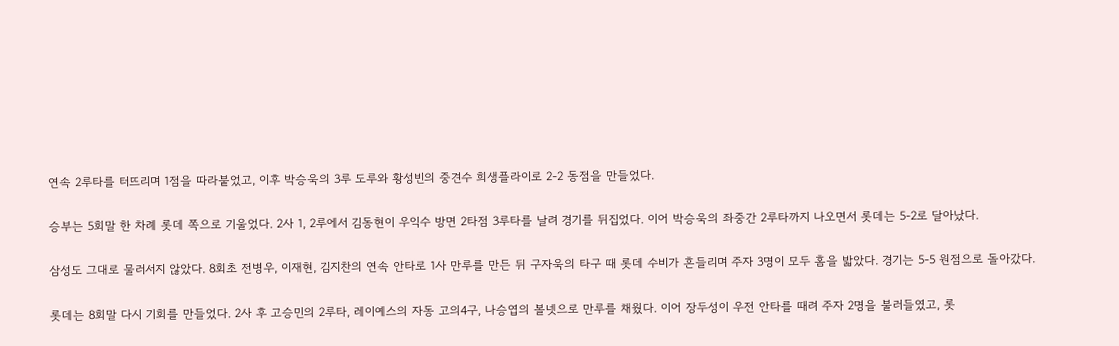연속 2루타를 터뜨리며 1점을 따라붙었고, 이후 박승욱의 3루 도루와 황성빈의 중견수 희생플라이로 2-2 동점을 만들었다.

승부는 5회말 한 차례 롯데 쪽으로 기울었다. 2사 1, 2루에서 김동현이 우익수 방면 2타점 3루타를 날려 경기를 뒤집었다. 이어 박승욱의 좌중간 2루타까지 나오면서 롯데는 5-2로 달아났다.

삼성도 그대로 물러서지 않았다. 8회초 전병우, 이재현, 김지찬의 연속 안타로 1사 만루를 만든 뒤 구자욱의 타구 때 롯데 수비가 흔들리며 주자 3명이 모두 홈을 밟았다. 경기는 5-5 원점으로 돌아갔다.

롯데는 8회말 다시 기회를 만들었다. 2사 후 고승민의 2루타, 레이예스의 자동 고의4구, 나승엽의 볼넷으로 만루를 채웠다. 이어 장두성이 우전 안타를 때려 주자 2명을 불러들였고, 롯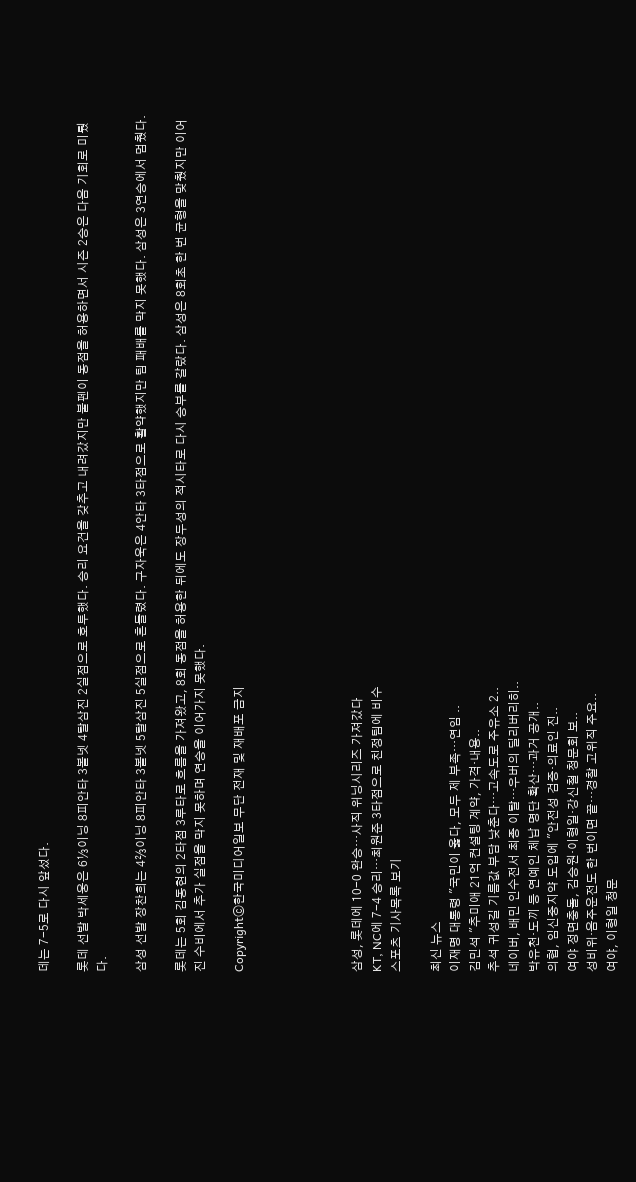데는 7-5로 다시 앞섰다.

롯데 선발 박세웅은 6⅓이닝 8피안타 3볼넷 4탈삼진 2실점으로 호투했다. 승리 요건을 갖추고 내려갔지만 불펜이 동점을 허용하면서 시즌 2승은 다음 기회로 미뤘다.

삼성 선발 장찬희는 4⅔이닝 8피안타 3볼넷 5탈삼진 5실점으로 흔들렸다. 구자욱은 4안타 3타점으로 활약했지만 팀 패배를 막지 못했다. 삼성은 3연승에서 멈췄다.

롯데는 5회 김동현의 2타점 3루타로 흐름을 가져왔고, 8회 동점을 허용한 뒤에도 장두성의 적시타로 다시 승부를 갈랐다. 삼성은 8회초 한 번 균형을 맞췄지만 이어진 수비에서 추가 실점을 막지 못하며 연승을 이어가지 못했다.

Copyrightⓒ한국미디어일보 무단 전재 및 재배포 금지





삼성, 롯데에 10-0 완승…사직 위닝시리즈 가져갔다
KT, NC에 7-4 승리…최원준 3타점으로 친정팀에 비수
스포츠 기사목록 보기

최신 뉴스
이재명 대통령 "국민이 옳다, 모두 제 부족…연임 ..
김민석 "추미애 21억 컨설팅 계약, 가격·내용..
추석 귀성길 기름값 부담 낮춘다…고속도로 주유소 2..
네이버, 배민 인수전서 최종 이탈…우버의 딜리버리히..
박유천·도끼 등 연예인 체납 명단 확산…과거 공개..
의협, 임신중지약 도입에 "안전성 검증·의료인 진..
여야 정면충돌, 김승원·이형일·강신철 청문회 보..
성비위·음주운전도 한 번이면 끝…경찰 고위직 주요..
여야, 이형일 청문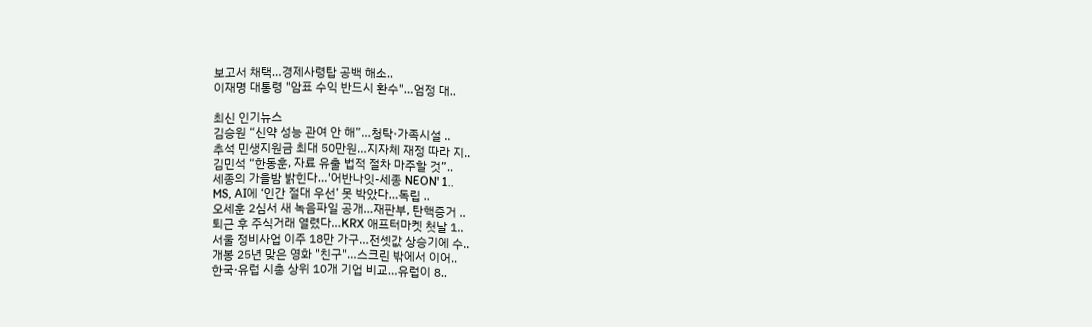보고서 채택…경제사령탑 공백 해소..
이재명 대통령 "암표 수익 반드시 환수"…엄정 대..

최신 인기뉴스
김승원 “신약 성능 관여 안 해”…청탁·가족시설 ..
추석 민생지원금 최대 50만원…지자체 재정 따라 지..
김민석 “한동훈, 자료 유출 법적 절차 마주할 것”..
세종의 가을밤 밝힌다…'어반나잇-세종 NEON' 1..
MS, AI에 ‘인간 절대 우선’ 못 박았다…독립 ..
오세훈 2심서 새 녹음파일 공개…재판부, 탄핵증거 ..
퇴근 후 주식거래 열렸다…KRX 애프터마켓 첫날 1..
서울 정비사업 이주 18만 가구…전셋값 상승기에 수..
개봉 25년 맞은 영화 "친구"…스크린 밖에서 이어..
한국·유럽 시총 상위 10개 기업 비교…유럽이 8..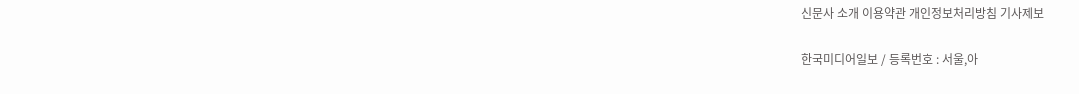신문사 소개 이용약관 개인정보처리방침 기사제보

한국미디어일보 / 등록번호 : 서울,아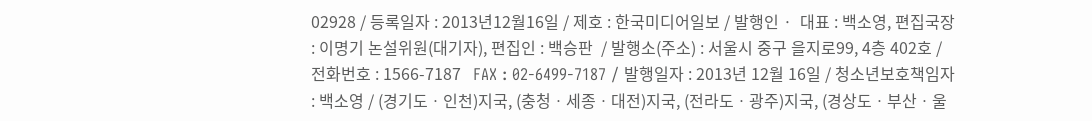02928 / 등록일자 : 2013년12월16일 / 제호 : 한국미디어일보 / 발행인 ·  대표 : 백소영, 편집국장 : 이명기 논설위원(대기자), 편집인 : 백승판  / 발행소(주소) : 서울시 중구 을지로99, 4층 402호 / 전화번호 : 1566-7187   FAX : 02-6499-7187 / 발행일자 : 2013년 12월 16일 / 청소년보호책임자 : 백소영 / (경기도ㆍ인천)지국, (충청ㆍ세종ㆍ대전)지국, (전라도ㆍ광주)지국, (경상도ㆍ부산ㆍ울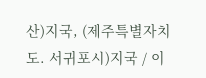산)지국, (제주특별자치도. 서귀포시)지국 / 이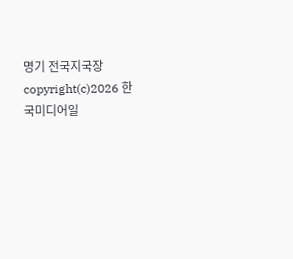명기 전국지국장
copyright(c)2026 한국미디어일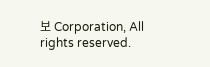보 Corporation, All rights reserved.